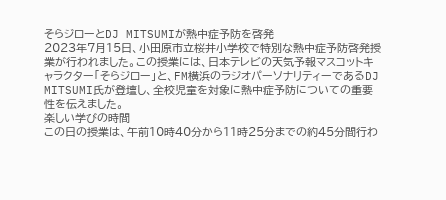そらジローとDJ MITSUMIが熱中症予防を啓発
2023年7月15日、小田原市立桜井小学校で特別な熱中症予防啓発授業が行われました。この授業には、日本テレビの天気予報マスコットキャラクター「そらジロー」と、FM横浜のラジオパーソナリティーであるDJ MITSUMI氏が登壇し、全校児童を対象に熱中症予防についての重要性を伝えました。
楽しい学びの時間
この日の授業は、午前10時40分から11時25分までの約45分間行わ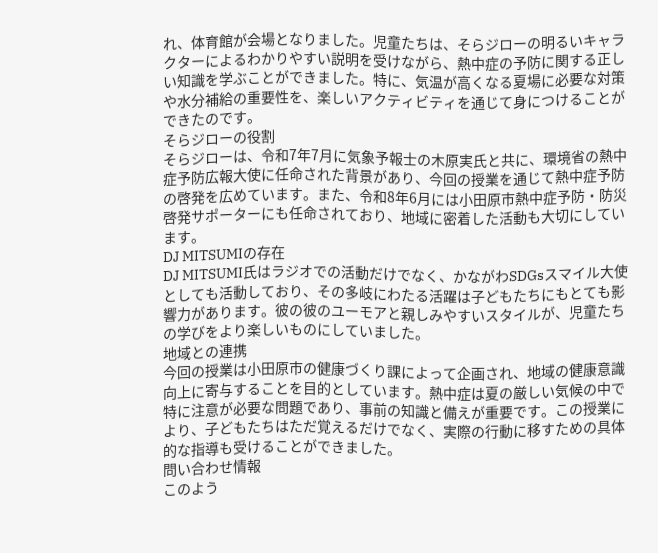れ、体育館が会場となりました。児童たちは、そらジローの明るいキャラクターによるわかりやすい説明を受けながら、熱中症の予防に関する正しい知識を学ぶことができました。特に、気温が高くなる夏場に必要な対策や水分補給の重要性を、楽しいアクティビティを通じて身につけることができたのです。
そらジローの役割
そらジローは、令和7年7月に気象予報士の木原実氏と共に、環境省の熱中症予防広報大使に任命された背景があり、今回の授業を通じて熱中症予防の啓発を広めています。また、令和8年6月には小田原市熱中症予防・防災啓発サポーターにも任命されており、地域に密着した活動も大切にしています。
DJ MITSUMIの存在
DJ MITSUMI氏はラジオでの活動だけでなく、かながわSDGsスマイル大使としても活動しており、その多岐にわたる活躍は子どもたちにもとても影響力があります。彼の彼のユーモアと親しみやすいスタイルが、児童たちの学びをより楽しいものにしていました。
地域との連携
今回の授業は小田原市の健康づくり課によって企画され、地域の健康意識向上に寄与することを目的としています。熱中症は夏の厳しい気候の中で特に注意が必要な問題であり、事前の知識と備えが重要です。この授業により、子どもたちはただ覚えるだけでなく、実際の行動に移すための具体的な指導も受けることができました。
問い合わせ情報
このよう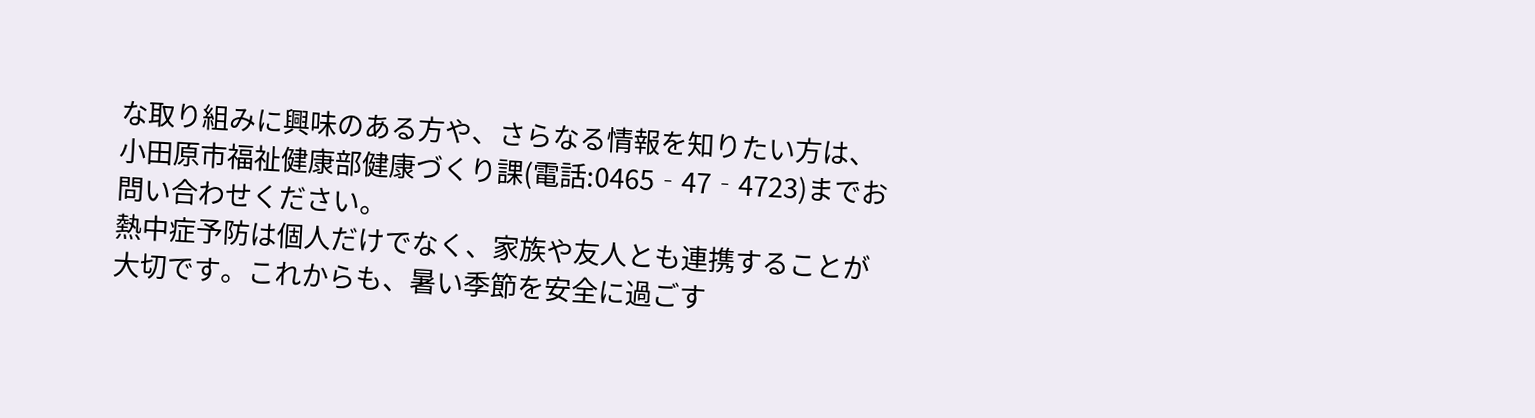な取り組みに興味のある方や、さらなる情報を知りたい方は、小田原市福祉健康部健康づくり課(電話:0465‐47‐4723)までお問い合わせください。
熱中症予防は個人だけでなく、家族や友人とも連携することが大切です。これからも、暑い季節を安全に過ごす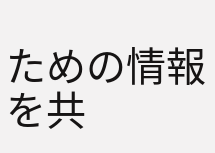ための情報を共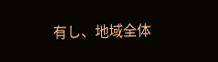有し、地域全体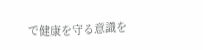で健康を守る意識を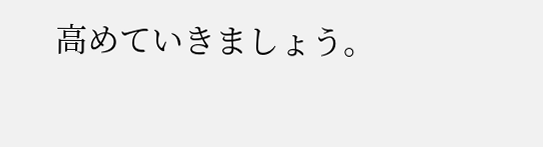高めていきましょう。